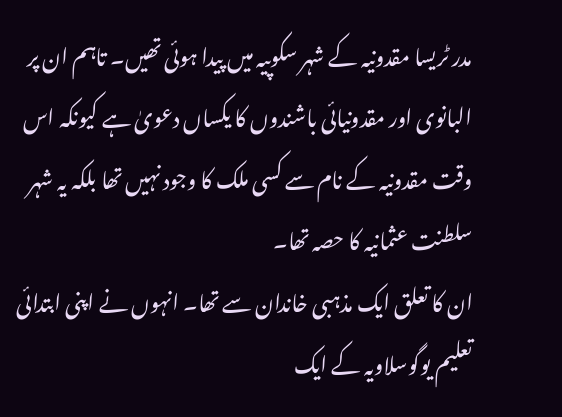مدر ٹریسا مقدونیہ کے شہر سکوپیہ میں پیدا ہوئی تھیں۔ تاہم ان پر البانوی اور مقدونیائی باشندوں کا یکساں دعویٰ ہے کیونکہ اس وقت مقدونیہ کے نام سے کسی ملک کا وجود نہیں تھا بلکہ یہ شہر سلطنت عثمانیہ کا حصہ تھا۔
ان کا تعلق ایک مذہبی خاندان سے تھا۔ انہوں نے اپنی ابتدائی تعلیم یوگوسلاویہ کے ایک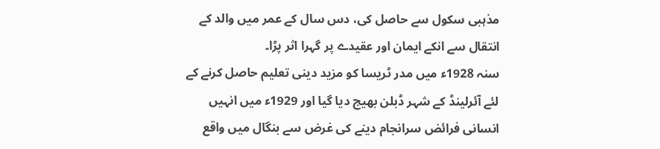مذہبی سکول سے حاصل کی، دس سال کے عمر میں والد کے انتقال سے انکے ایمان اور عقیدے پر گہرا اثر پڑا۔
سنہ 1928ء میں مدر ٹریسا کو مزید دینی تعلیم حاصل کرنے کے لئے آئرلینڈ کے شہر ڈبلن بھیج دیا گیا اور 1929ء میں انہیں انسانی فرائض سرانجام دینے کی غرض سے بنگال میں واقع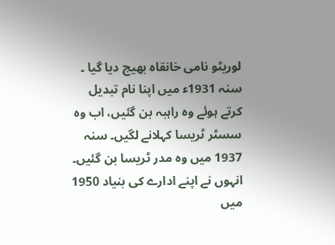لوریٹو نامی خانقاہ بھیج دیا گیا ۔
سنہ 1931ء میں اپنا نام تبدیل کرتے ہوئے وہ راہبہ بن گئیں، اب وہ سسٹر ٹریسا کہلانے لگیں۔ سنہ 1937 میں وہ مدر ٹریسا بن گئیں۔
انہوں نے اپنے ادارے کی بنیاد 1950 میں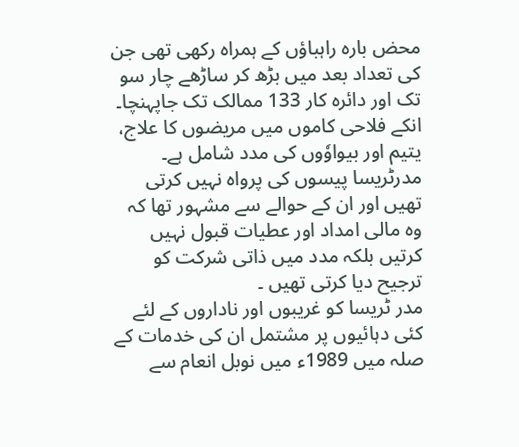محض بارہ راہباؤں کے ہمراہ رکھی تھی جن کی تعداد بعد میں بڑھ کر ساڑھے چار سو تک اور دائرہ کار 133 ممالک تک جاپہنچا۔ انکے فلاحی کاموں میں مریضوں کا علاج، یتیم اور بیواوٗوں کی مدد شامل ہے۔
مدرٹریسا پیسوں کی پرواہ نہیں کرتی تھیں اور ان کے حوالے سے مشہور تھا کہ وہ مالی امداد اور عطیات قبول نہیں کرتیں بلکہ مدد میں ذاتی شرکت کو ترجیح دیا کرتی تھیں ۔
مدر ٹریسا کو غریبوں اور ناداروں کے لئے کئی دہائیوں پر مشتمل ان کی خدمات کے صلہ میں 1989ء میں نوبل انعام سے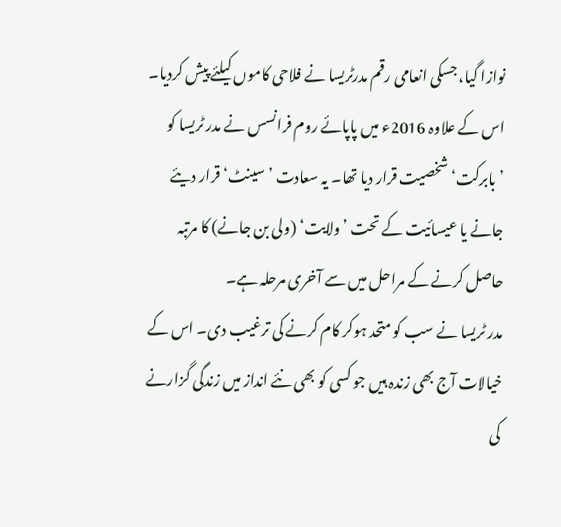نوازا گیا، جسکی انعامی رقم مدرٹریسا نے فلاحی کاموں کیلئے پیش کردیا۔ اس کے علاوہ 2016ء میں پاپائے روم فرانسس نے مدر ٹریسا کو ’بابرکت‘ شخصیت قرار دیا تھا۔ یہ سعادت ’سینٹ‘ قرار دیئے جانے یا عیسائیت کے تحت ’ولایت‘ (ولی بن جانے) کا مرتبہ حاصل کرنے کے مراحل میں سے آخری مرحلہ ہے۔
مدر ٹریسا نے سب کو متحد ہوکر کام کرنے کی ترغیب دی۔ اس کے خیالات آج بھی زندہ ہیں جو کسی کو بھی نئے انداز میں زندگی گزارنے کی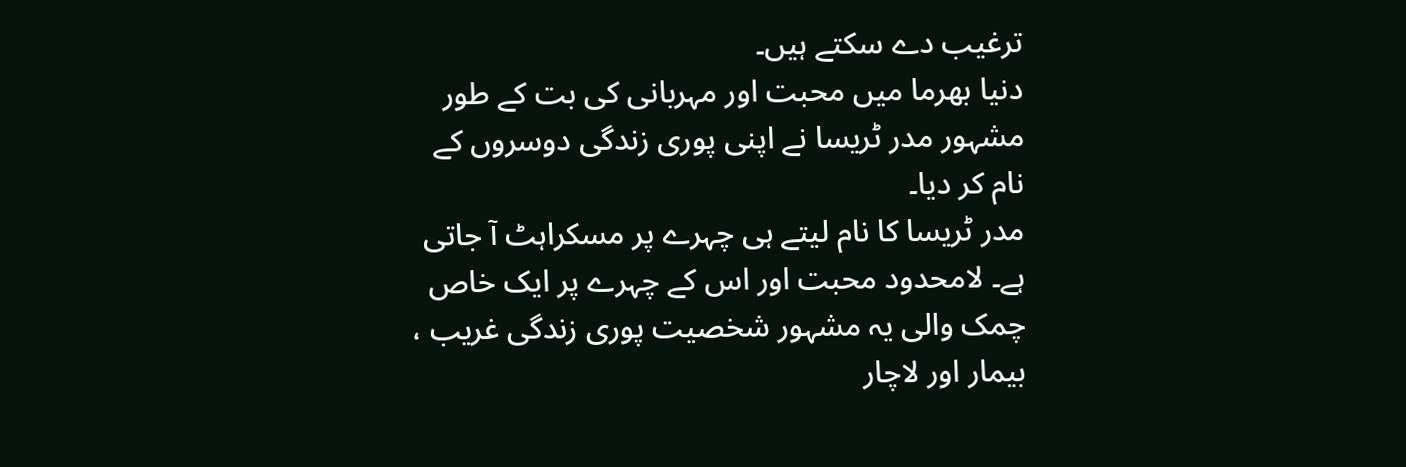ترغیب دے سکتے ہیں۔
دنیا بھرما میں محبت اور مہربانی کی بت کے طور مشہور مدر ٹریسا نے اپنی پوری زندگی دوسروں کے نام کر دیا۔
مدر ٹریسا کا نام لیتے ہی چہرے پر مسکراہٹ آ جاتی ہے۔ لامحدود محبت اور اس کے چہرے پر ایک خاص چمک والی یہ مشہور شخصیت پوری زندگی غریب ، بیمار اور لاچار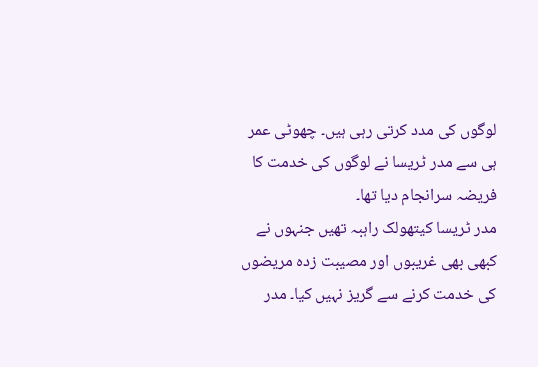لوگوں کی مدد کرتی رہی ہیں۔ چھوٹی عمر ہی سے مدر ٹریسا نے لوگوں کی خدمت کا فریضہ سرانجام دیا تھا۔
مدر ٹریسا کیتھولک راہبہ تھیں جنہوں نے کبھی بھی غریبوں اور مصیبت زدہ مریضوں کی خدمت کرنے سے گریز نہیں کیا۔ مدر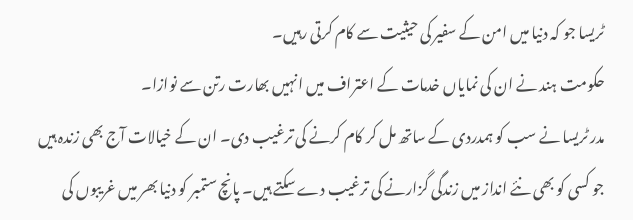ٹریسا جو کہ دنیا میں امن کے سفیر کی حیثیت سے کام کرتی رہیں۔
حکومت ہند نے ان کی نمایاں خدمات کے اعتراف میں انہیں بھارت رتن سے نوازا۔
مدر ٹریسا نے سب کو ہمدردی کے ساتھ مل کر کام کرنے کی ترغیب دی۔ ان کے خیالات آج بھی زندہ ہیں جو کسی کو بھی نئے انداز میں زندگی گزارنے کی ترغیب دے سکتے ہیں۔ پانچ ستمبر کو دنیا بھر میں غریبوں کی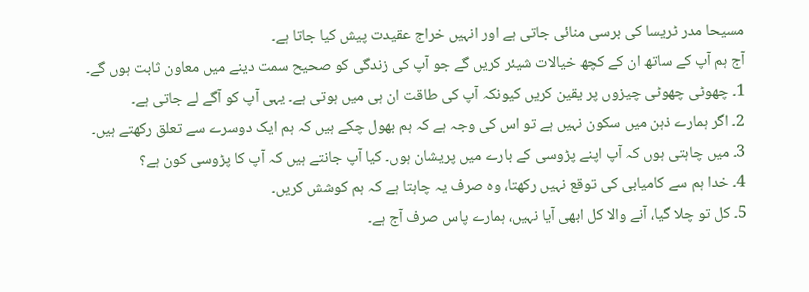مسیحا مدر ٹریسا کی برسی منائی جاتی ہے اور انہیں خراج عقیدت پیش کیا جاتا ہے۔
آج ہم آپ کے ساتھ ان کے کچھ خیالات شیئر کریں گے جو آپ کی زندگی کو صحیح سمت دینے میں معاون ثابت ہوں گے۔
1۔ چھوٹی چھوٹی چیزوں پر یقین کریں کیونکہ آپ کی طاقت ان ہی میں ہوتی ہے۔ یہی آپ کو آگے لے جاتی ہے۔
2۔ اگر ہمارے ذہن میں سکون نہیں ہے تو اس کی وجہ ہے کہ ہم بھول چکے ہیں کہ ہم ایک دوسرے سے تعلق رکھتے ہیں۔
3۔ میں چاہتی ہوں کہ آپ اپنے پڑوسی کے بارے میں پریشان ہوں۔ کیا آپ جانتے ہیں کہ آپ کا پڑوسی کون ہے؟
4۔ خدا ہم سے کامیابی کی توقع نہیں رکھتا، وہ صرف یہ چاہتا ہے کہ ہم کوشش کریں۔
5۔ کل تو چلا گیا، آنے والا کل ابھی آیا نہیں، ہمارے پاس صرف آج ہے۔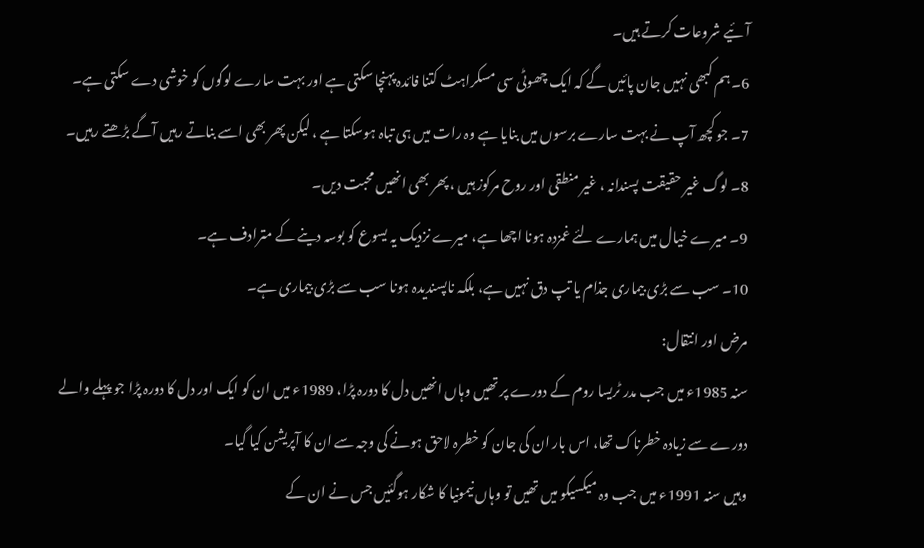آئیے شروعات کرتے ہیں۔
6۔ ہم کبھی نہیں جان پائیں گے کہ ایک چھوٹی سی مسکراہٹ کتنا فائدہ پہنچا سکتی ہے اور بہت سارے لوگوں کو خوشی دے سکتی ہے۔
7۔ جو کچھ آپ نے بہت سارے برسوں میں بنایا ہے وہ رات میں ہی تباہ ہوسکتا ہے ، لیکن پھر بھی اسے بناتے رہیں آگے بڑھتے رہیں۔
8۔ لوگ غیر حقیقت پسندانہ ، غیر منطقی اور روح مرکوز ہیں ، پھر بھی انھیں محبت دیں۔
9۔ میرے خیال میں ہمارے لئے غمزدہ ہونا اچھا ہے، میرے نزدیک یہ یسوع کو بوسہ دینے کے مترادف ہے۔
10۔ سب سے بڑی بیماری جذام یا تپ دق نہیں ہے، بلکہ ناپسندیدہ ہونا سب سے بڑی بیماری ہے۔
مرض اور انتقال:
سنہ 1985ء میں جب مدر ٹریسا روم کے دورے پر تھیں وہاں انھیں دل کا دورہ پڑا، 1989ء میں ان کو ایک اور دل کا دورہ پڑا جو پہلے والے دورے سے زیادہ خطرناک تھا، اس بار ان کی جان کو خطرہ لاحق ہونے کی وجہ سے ان کا آپریشن کیا گیا۔
وہیں سنہ 1991ء میں جب وہ میکسیکو میں تھیں تو وہاں نیمونیا کا شکار ہوگئیں جس نے ان کے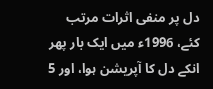دل پر منفی اثرات مرتب کئے، 1996ء میں ایک بار پھر انکے دل کا آپریشن ہوا، اور 5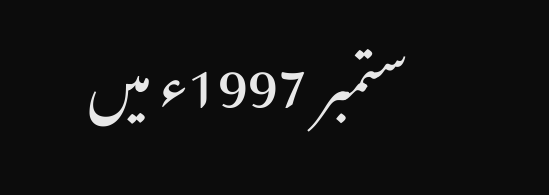ستمبر 1997ء میں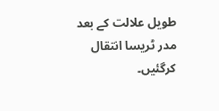طویل علالت کے بعد مدر ٹریسا انتقال کرگئیں۔